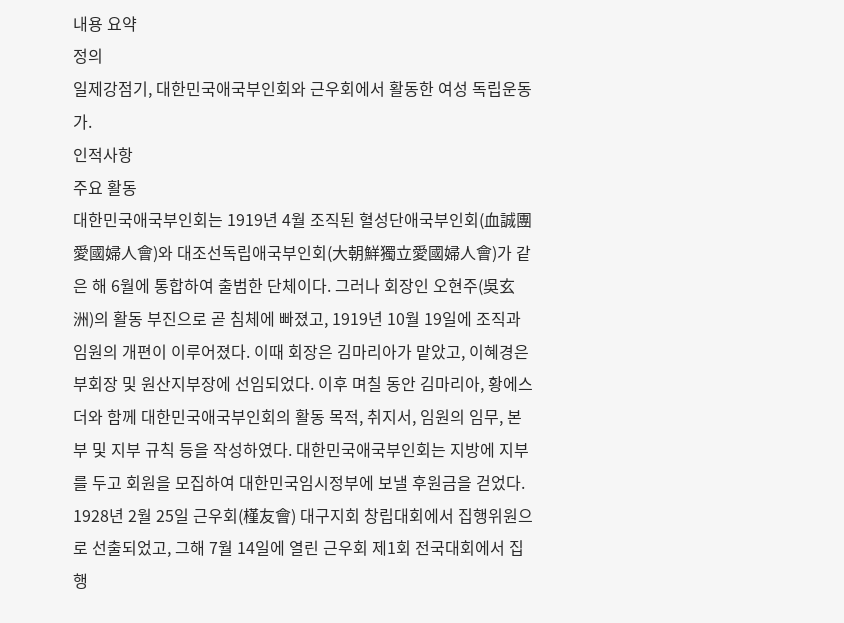내용 요약
정의
일제강점기, 대한민국애국부인회와 근우회에서 활동한 여성 독립운동가.
인적사항
주요 활동
대한민국애국부인회는 1919년 4월 조직된 혈성단애국부인회(血誠團愛國婦人會)와 대조선독립애국부인회(大朝鮮獨立愛國婦人會)가 같은 해 6월에 통합하여 출범한 단체이다. 그러나 회장인 오현주(吳玄洲)의 활동 부진으로 곧 침체에 빠졌고, 1919년 10월 19일에 조직과 임원의 개편이 이루어졌다. 이때 회장은 김마리아가 맡았고, 이혜경은 부회장 및 원산지부장에 선임되었다. 이후 며칠 동안 김마리아, 황에스더와 함께 대한민국애국부인회의 활동 목적, 취지서, 임원의 임무, 본부 및 지부 규칙 등을 작성하였다. 대한민국애국부인회는 지방에 지부를 두고 회원을 모집하여 대한민국임시정부에 보낼 후원금을 걷었다.
1928년 2월 25일 근우회(槿友會) 대구지회 창립대회에서 집행위원으로 선출되었고, 그해 7월 14일에 열린 근우회 제1회 전국대회에서 집행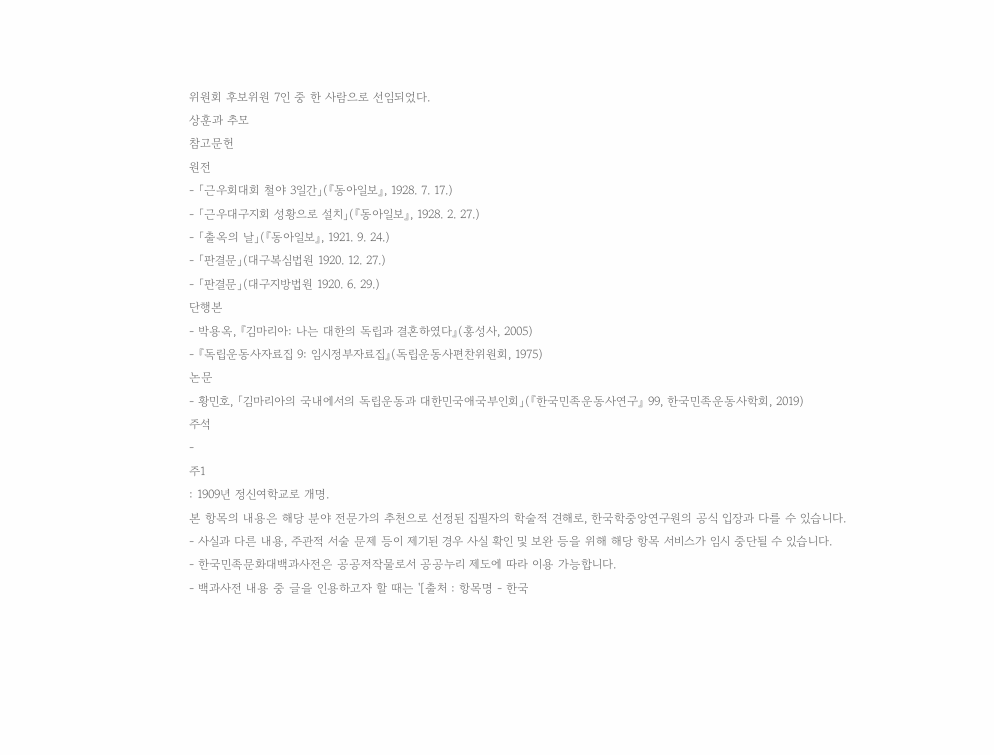위원회 후보위원 7인 중 한 사람으로 선임되었다.
상훈과 추모
참고문헌
원전
- 「근우회대회 철야 3일간」(『동아일보』, 1928. 7. 17.)
- 「근우대구지회 성황으로 설치」(『동아일보』, 1928. 2. 27.)
- 「출옥의 날」(『동아일보』, 1921. 9. 24.)
- 「판결문」(대구복심법원 1920. 12. 27.)
- 「판결문」(대구지방법원 1920. 6. 29.)
단행본
- 박용옥, 『김마리아: 나는 대한의 독립과 결혼하였다』(홍성사, 2005)
- 『독립운동사자료집 9: 임시정부자료집』(독립운동사편찬위원회, 1975)
논문
- 황민호, 「김마리아의 국내에서의 독립운동과 대한민국애국부인회」(『한국민족운동사연구』 99, 한국민족운동사학회, 2019)
주석
-
주1
: 1909년 정신여학교로 개명.
본 항목의 내용은 해당 분야 전문가의 추천으로 선정된 집필자의 학술적 견해로, 한국학중앙연구원의 공식 입장과 다를 수 있습니다.
- 사실과 다른 내용, 주관적 서술 문제 등이 제기된 경우 사실 확인 및 보완 등을 위해 해당 항목 서비스가 임시 중단될 수 있습니다.
- 한국민족문화대백과사전은 공공저작물로서 공공누리 제도에 따라 이용 가능합니다.
- 백과사전 내용 중 글을 인용하고자 할 때는 '[출처 : 항목명 - 한국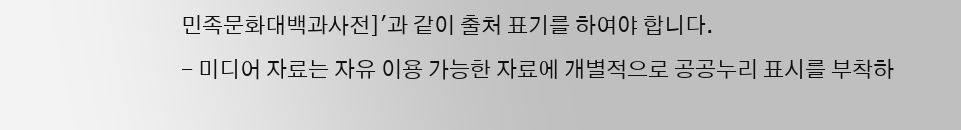민족문화대백과사전]'과 같이 출처 표기를 하여야 합니다.
- 미디어 자료는 자유 이용 가능한 자료에 개별적으로 공공누리 표시를 부착하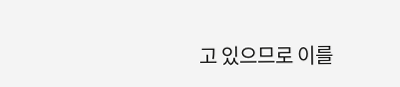고 있으므로 이를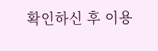확인하신 후 이용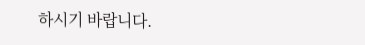하시기 바랍니다.